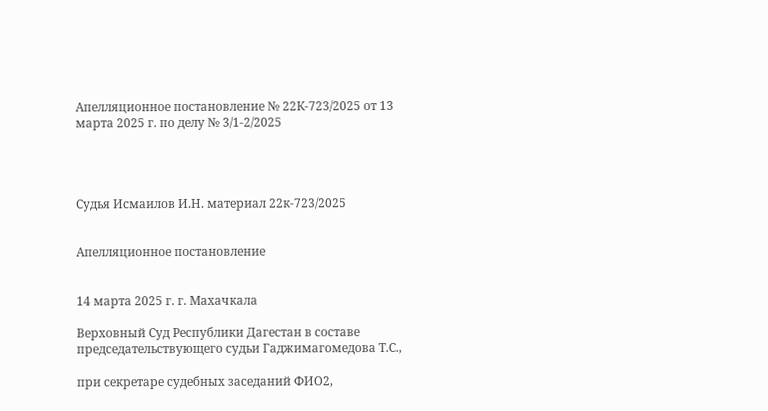Апелляционное постановление № 22К-723/2025 от 13 марта 2025 г. по делу № 3/1-2/2025




Судья Исмаилов И.Н. материал 22к-723/2025


Апелляционное постановление


14 марта 2025 г. г. Махачкала

Верховный Суд Республики Дагестан в составе председательствующего судьи Гаджимагомедова Т.С.,

при секретаре судебных заседаний ФИО2,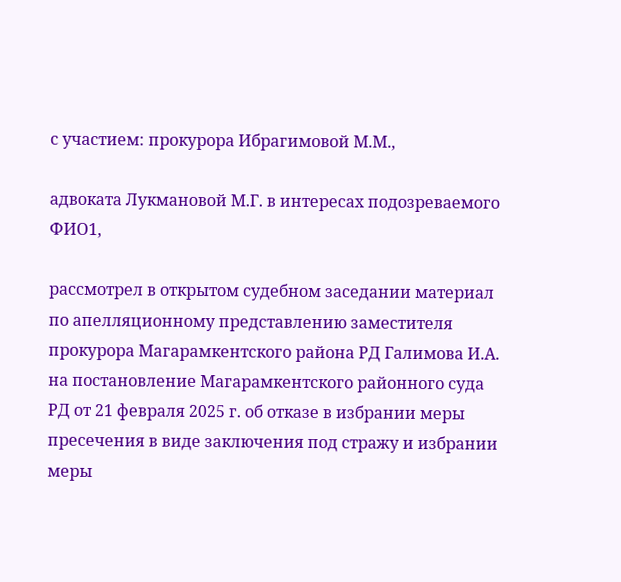с участием: прокурора Ибрагимовой М.М.,

адвоката Лукмановой М.Г. в интересах подозреваемого ФИО1,

рассмотрел в открытом судебном заседании материал по апелляционному представлению заместителя прокурора Магарамкентского района РД Галимова И.А. на постановление Магарамкентского районного суда РД от 21 февраля 2025 г. об отказе в избрании меры пресечения в виде заключения под стражу и избрании меры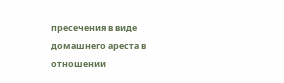пресечения в виде домашнего ареста в отношении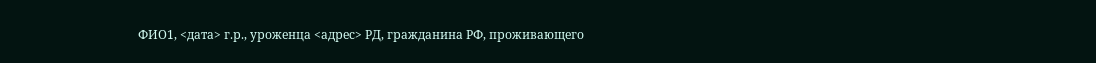ФИО1, <дата> г.р., уроженца <адрес> РД, гражданина РФ, проживающего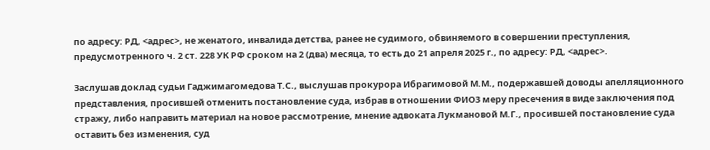по адресу: РД, <адрес>, не женатого, инвалида детства, ранее не судимого, обвиняемого в совершении преступления, предусмотренного ч. 2 ст. 228 УК РФ сроком на 2 (два) месяца, то есть до 21 апреля 2025 г., по адресу: РД, <адрес>.

Заслушав доклад судьи Гаджимагомедова Т.С., выслушав прокурора Ибрагимовой М.М., подержавшей доводы апелляционного представления, просившей отменить постановление суда, избрав в отношении ФИО3 меру пресечения в виде заключения под стражу, либо направить материал на новое рассмотрение, мнение адвоката Лукмановой М.Г., просившей постановление суда оставить без изменения, суд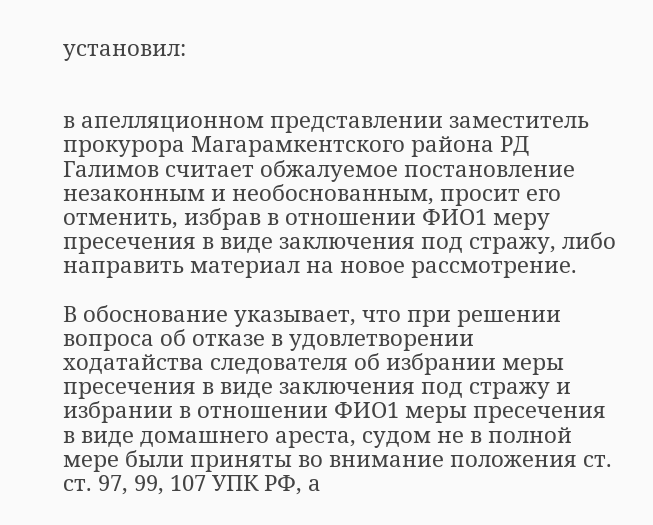установил:


в апелляционном представлении заместитель прокурора Магарамкентского района РД Галимов считает обжалуемое постановление незаконным и необоснованным, просит его отменить, избрав в отношении ФИО1 меру пресечения в виде заключения под стражу, либо направить материал на новое рассмотрение.

В обоснование указывает, что при решении вопроса об отказе в удовлетворении ходатайства следователя об избрании меры пресечения в виде заключения под стражу и избрании в отношении ФИО1 меры пресечения в виде домашнего ареста, судом не в полной мере были приняты во внимание положения ст. ст. 97, 99, 107 УПК РФ, а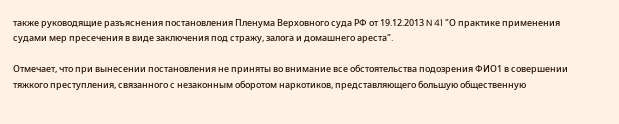также руководящие разъяснения постановления Пленума Верховного суда РФ от 19.12.2013 N 41 "О практике применения судами мер пресечения в виде заключения под стражу, залога и домашнего ареста".

Отмечает, что при вынесении постановления не приняты во внимание все обстоятельства подозрения ФИО1 в совершении тяжкого преступления, связанного с незаконным оборотом наркотиков, представляющего большую общественную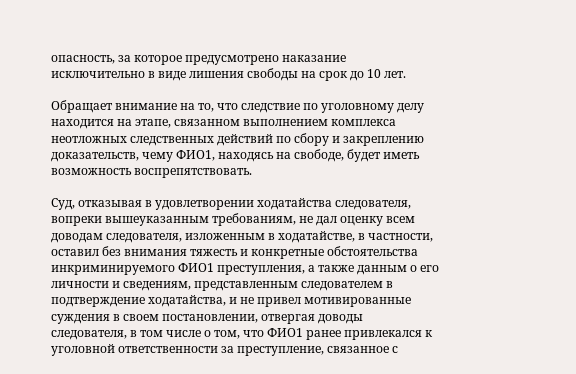опасность, за которое предусмотрено наказание исключительно в виде лишения свободы на срок до 10 лет.

Обращает внимание на то, что следствие по уголовному делу находится на этапе, связанном выполнением комплекса неотложных следственных действий по сбору и закреплению доказательств, чему ФИО1, находясь на свободе, будет иметь возможность воспрепятствовать.

Суд, отказывая в удовлетворении ходатайства следователя, вопреки вышеуказанным требованиям, не дал оценку всем доводам следователя, изложенным в ходатайстве, в частности, оставил без внимания тяжесть и конкретные обстоятельства инкриминируемого ФИО1 преступления, а также данным о его личности и сведениям, представленным следователем в подтверждение ходатайства, и не привел мотивированные суждения в своем постановлении, отвергая доводы следователя, в том числе о том, что ФИО1 ранее привлекался к уголовной ответственности за преступление, связанное с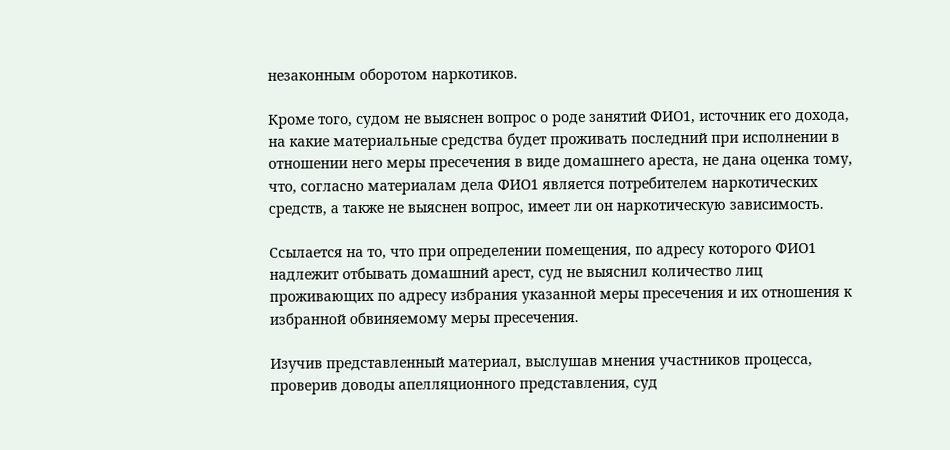незаконным оборотом наркотиков.

Кроме того, судом не выяснен вопрос о роде занятий ФИО1, источник его дохода, на какие материальные средства будет проживать последний при исполнении в отношении него меры пресечения в виде домашнего ареста, не дана оценка тому, что, согласно материалам дела ФИО1 является потребителем наркотических средств, а также не выяснен вопрос, имеет ли он наркотическую зависимость.

Ссылается на то, что при определении помещения, по адресу которого ФИО1 надлежит отбывать домашний арест, суд не выяснил количество лиц проживающих по адресу избрания указанной меры пресечения и их отношения к избранной обвиняемому меры пресечения.

Изучив представленный материал, выслушав мнения участников процесса, проверив доводы апелляционного представления, суд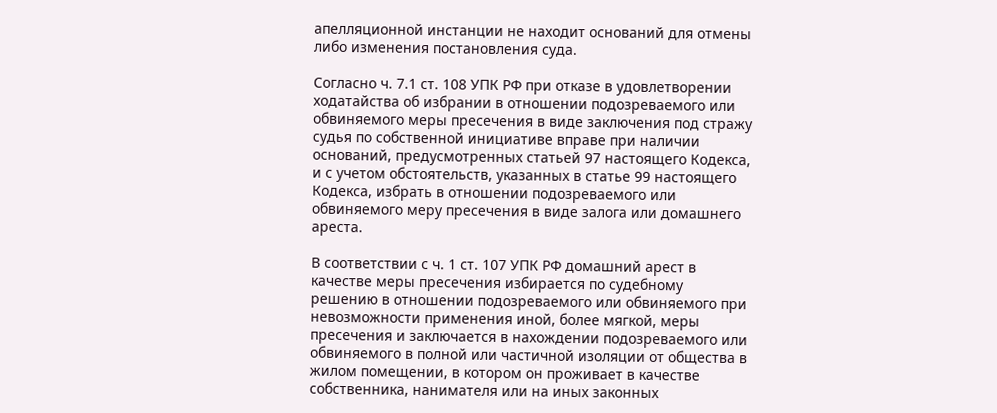апелляционной инстанции не находит оснований для отмены либо изменения постановления суда.

Согласно ч. 7.1 ст. 108 УПК РФ при отказе в удовлетворении ходатайства об избрании в отношении подозреваемого или обвиняемого меры пресечения в виде заключения под стражу судья по собственной инициативе вправе при наличии оснований, предусмотренных статьей 97 настоящего Кодекса, и с учетом обстоятельств, указанных в статье 99 настоящего Кодекса, избрать в отношении подозреваемого или обвиняемого меру пресечения в виде залога или домашнего ареста.

В соответствии с ч. 1 ст. 107 УПК РФ домашний арест в качестве меры пресечения избирается по судебному решению в отношении подозреваемого или обвиняемого при невозможности применения иной, более мягкой, меры пресечения и заключается в нахождении подозреваемого или обвиняемого в полной или частичной изоляции от общества в жилом помещении, в котором он проживает в качестве собственника, нанимателя или на иных законных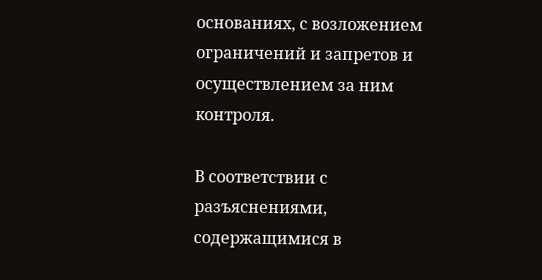основаниях, с возложением ограничений и запретов и осуществлением за ним контроля.

В соответствии с разъяснениями, содержащимися в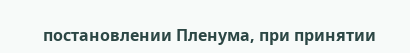постановлении Пленума, при принятии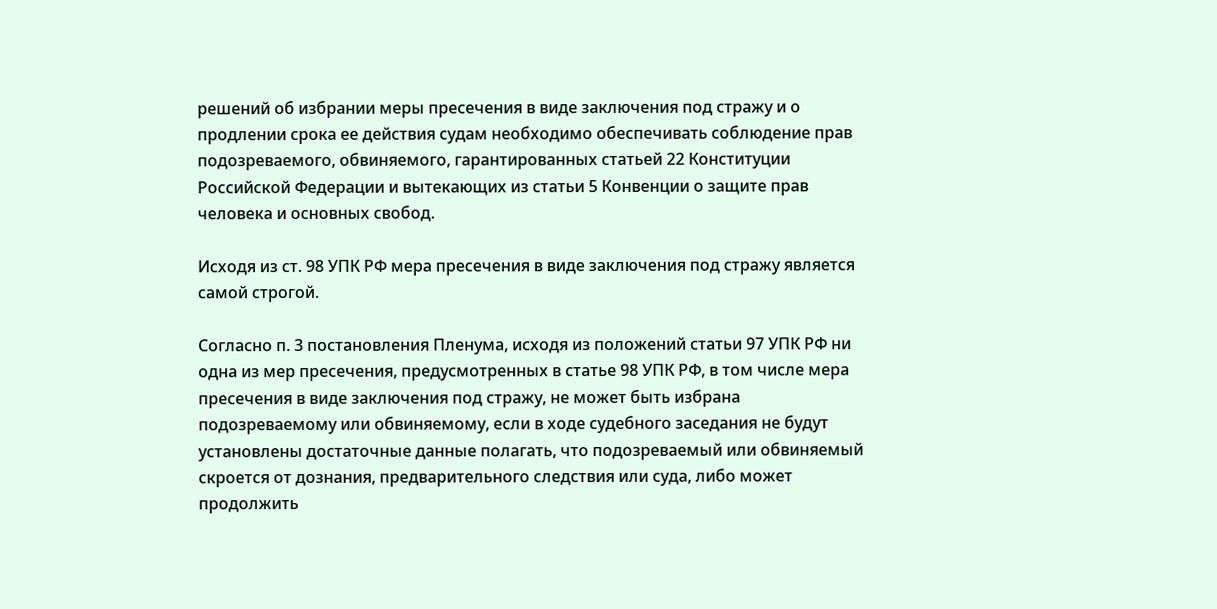решений об избрании меры пресечения в виде заключения под стражу и о продлении срока ее действия судам необходимо обеспечивать соблюдение прав подозреваемого, обвиняемого, гарантированных статьей 22 Конституции Российской Федерации и вытекающих из статьи 5 Конвенции о защите прав человека и основных свобод.

Исходя из ст. 98 УПК РФ мера пресечения в виде заключения под стражу является самой строгой.

Согласно п. 3 постановления Пленума, исходя из положений статьи 97 УПК РФ ни одна из мер пресечения, предусмотренных в статье 98 УПК РФ, в том числе мера пресечения в виде заключения под стражу, не может быть избрана подозреваемому или обвиняемому, если в ходе судебного заседания не будут установлены достаточные данные полагать, что подозреваемый или обвиняемый скроется от дознания, предварительного следствия или суда, либо может продолжить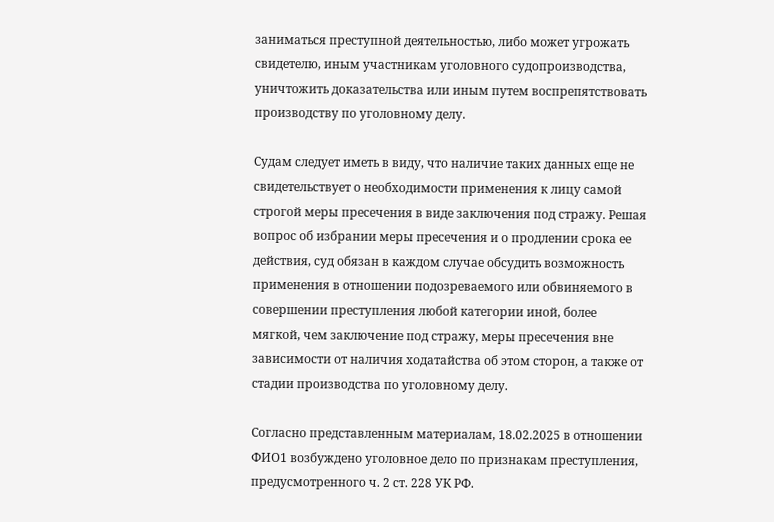заниматься преступной деятельностью, либо может угрожать свидетелю, иным участникам уголовного судопроизводства, уничтожить доказательства или иным путем воспрепятствовать производству по уголовному делу.

Судам следует иметь в виду, что наличие таких данных еще не свидетельствует о необходимости применения к лицу самой строгой меры пресечения в виде заключения под стражу. Решая вопрос об избрании меры пресечения и о продлении срока ее действия, суд обязан в каждом случае обсудить возможность применения в отношении подозреваемого или обвиняемого в совершении преступления любой категории иной, более мягкой, чем заключение под стражу, меры пресечения вне зависимости от наличия ходатайства об этом сторон, а также от стадии производства по уголовному делу.

Согласно представленным материалам, 18.02.2025 в отношении ФИО1 возбуждено уголовное дело по признакам преступления, предусмотренного ч. 2 ст. 228 УК РФ.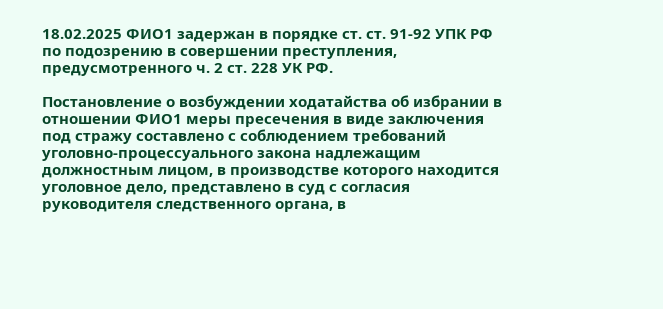18.02.2025 ФИО1 задержан в порядке ст. ст. 91-92 УПК РФ по подозрению в совершении преступления, предусмотренного ч. 2 ст. 228 УК РФ.

Постановление о возбуждении ходатайства об избрании в отношении ФИО1 меры пресечения в виде заключения под стражу составлено с соблюдением требований уголовно-процессуального закона надлежащим должностным лицом, в производстве которого находится уголовное дело, представлено в суд с согласия руководителя следственного органа, в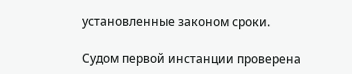установленные законом сроки.

Судом первой инстанции проверена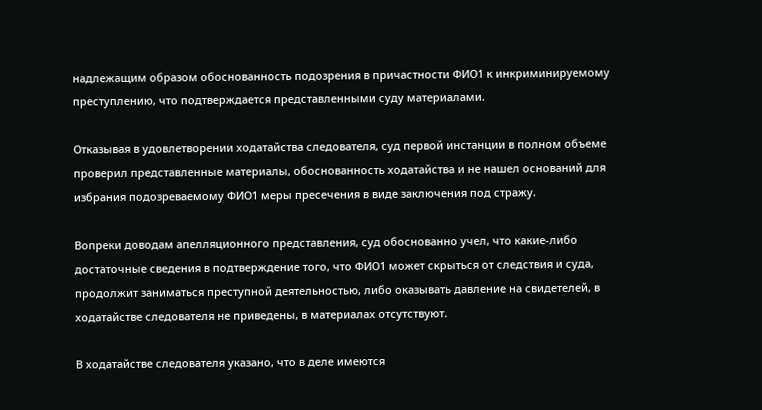надлежащим образом обоснованность подозрения в причастности ФИО1 к инкриминируемому преступлению, что подтверждается представленными суду материалами.

Отказывая в удовлетворении ходатайства следователя, суд первой инстанции в полном объеме проверил представленные материалы, обоснованность ходатайства и не нашел оснований для избрания подозреваемому ФИО1 меры пресечения в виде заключения под стражу.

Вопреки доводам апелляционного представления, суд обоснованно учел, что какие-либо достаточные сведения в подтверждение того, что ФИО1 может скрыться от следствия и суда, продолжит заниматься преступной деятельностью, либо оказывать давление на свидетелей, в ходатайстве следователя не приведены, в материалах отсутствуют.

В ходатайстве следователя указано, что в деле имеются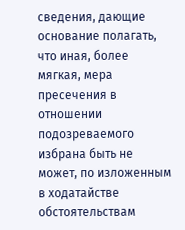сведения, дающие основание полагать, что иная, более мягкая, мера пресечения в отношении подозреваемого избрана быть не может, по изложенным в ходатайстве обстоятельствам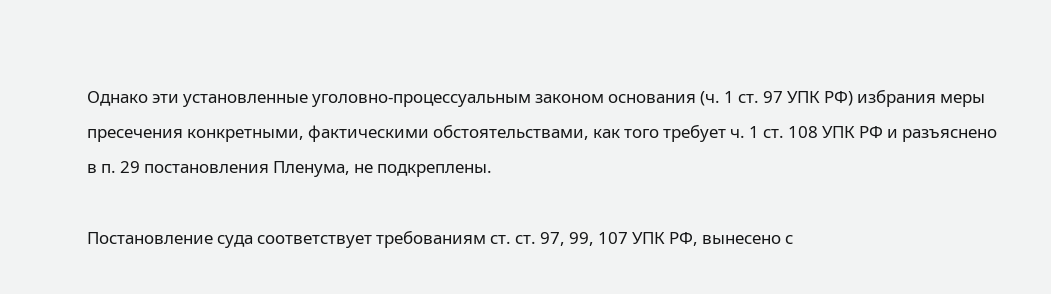Однако эти установленные уголовно-процессуальным законом основания (ч. 1 ст. 97 УПК РФ) избрания меры пресечения конкретными, фактическими обстоятельствами, как того требует ч. 1 ст. 108 УПК РФ и разъяснено в п. 29 постановления Пленума, не подкреплены.

Постановление суда соответствует требованиям ст. ст. 97, 99, 107 УПК РФ, вынесено с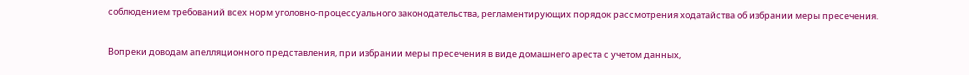соблюдением требований всех норм уголовно-процессуального законодательства, регламентирующих порядок рассмотрения ходатайства об избрании меры пресечения.

Вопреки доводам апелляционного представления, при избрании меры пресечения в виде домашнего ареста с учетом данных,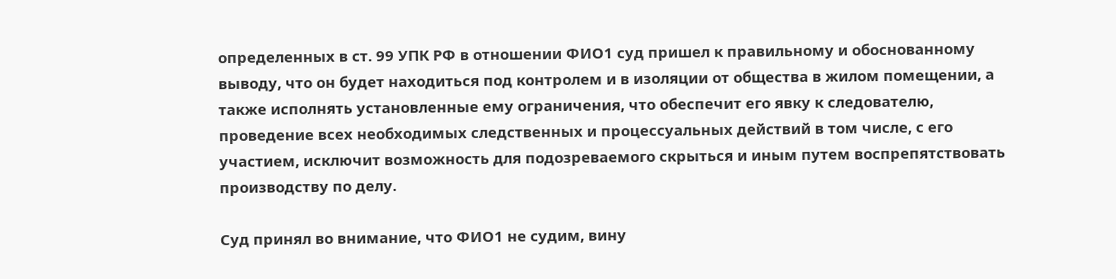определенных в ст. 99 УПК РФ в отношении ФИО1 суд пришел к правильному и обоснованному выводу, что он будет находиться под контролем и в изоляции от общества в жилом помещении, а также исполнять установленные ему ограничения, что обеспечит его явку к следователю, проведение всех необходимых следственных и процессуальных действий в том числе, с его участием, исключит возможность для подозреваемого скрыться и иным путем воспрепятствовать производству по делу.

Суд принял во внимание, что ФИО1 не судим, вину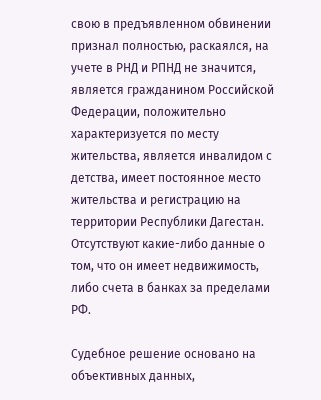свою в предъявленном обвинении признал полностью, раскаялся, на учете в РНД и РПНД не значится, является гражданином Российской Федерации, положительно характеризуется по месту жительства, является инвалидом с детства, имеет постоянное место жительства и регистрацию на территории Республики Дагестан. Отсутствуют какие-либо данные о том, что он имеет недвижимость, либо счета в банках за пределами РФ.

Судебное решение основано на объективных данных,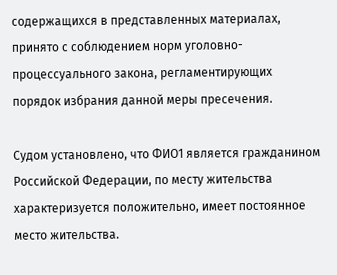содержащихся в представленных материалах, принято с соблюдением норм уголовно-процессуального закона, регламентирующих порядок избрания данной меры пресечения.

Судом установлено, что ФИО1 является гражданином Российской Федерации, по месту жительства характеризуется положительно, имеет постоянное место жительства.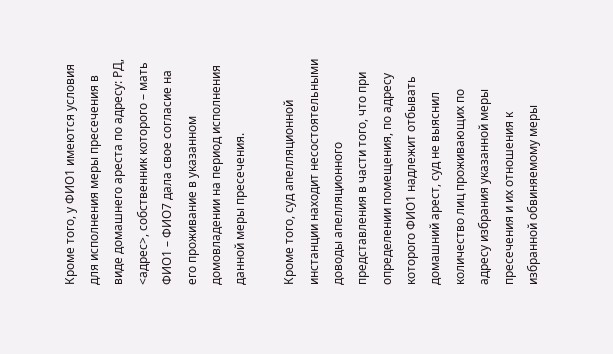Кроме того, у ФИО1 имеются условия для исполнения меры пресечения в виде домашнего ареста по адресу: РД, <адрес>, собственник которого – мать ФИО1 – ФИО7 дала свое согласие на его проживание в указанном домовладении на период исполнения данной меры пресечения.

Кроме того, суд апелляционной инстанции находит несостоятельными доводы апелляционного представления в части того, что при определении помещения, по адресу которого ФИО1 надлежит отбывать домашний арест, суд не выяснил количество лиц проживающих по адресу избрания указанной меры пресечения и их отношения к избранной обвиняемому меры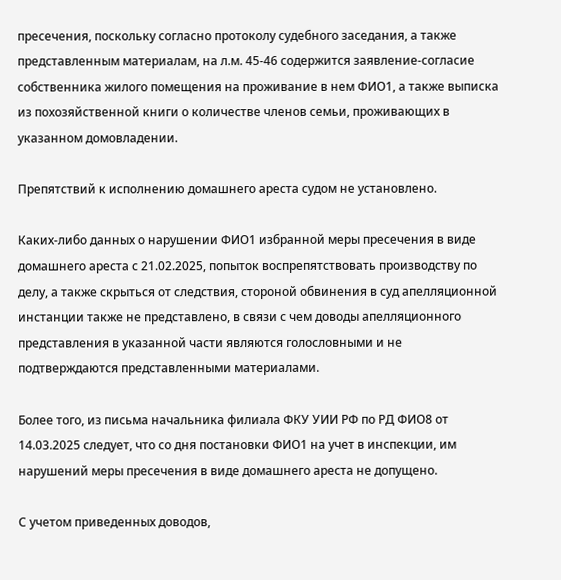пресечения, поскольку согласно протоколу судебного заседания, а также представленным материалам, на л.м. 45-46 содержится заявление-согласие собственника жилого помещения на проживание в нем ФИО1, а также выписка из похозяйственной книги о количестве членов семьи, проживающих в указанном домовладении.

Препятствий к исполнению домашнего ареста судом не установлено.

Каких-либо данных о нарушении ФИО1 избранной меры пресечения в виде домашнего ареста с 21.02.2025, попыток воспрепятствовать производству по делу, а также скрыться от следствия, стороной обвинения в суд апелляционной инстанции также не представлено, в связи с чем доводы апелляционного представления в указанной части являются голословными и не подтверждаются представленными материалами.

Более того, из письма начальника филиала ФКУ УИИ РФ по РД ФИО8 от 14.03.2025 следует, что со дня постановки ФИО1 на учет в инспекции, им нарушений меры пресечения в виде домашнего ареста не допущено.

С учетом приведенных доводов,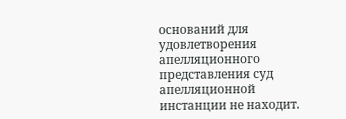оснований для удовлетворения апелляционного представления суд апелляционной инстанции не находит.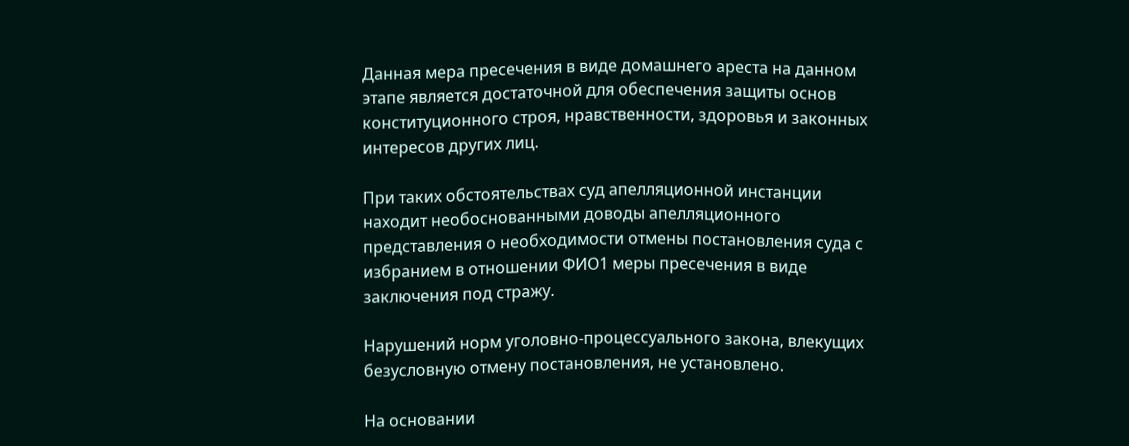Данная мера пресечения в виде домашнего ареста на данном этапе является достаточной для обеспечения защиты основ конституционного строя, нравственности, здоровья и законных интересов других лиц.

При таких обстоятельствах суд апелляционной инстанции находит необоснованными доводы апелляционного представления о необходимости отмены постановления суда с избранием в отношении ФИО1 меры пресечения в виде заключения под стражу.

Нарушений норм уголовно-процессуального закона, влекущих безусловную отмену постановления, не установлено.

На основании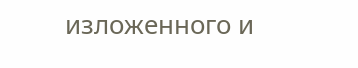изложенного и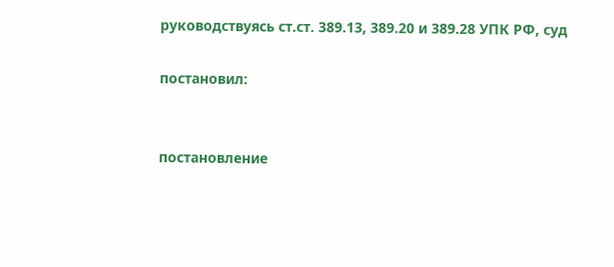руководствуясь ст.ст. 389.13, 389.20 и 389.28 УПК РФ, суд

постановил:


постановление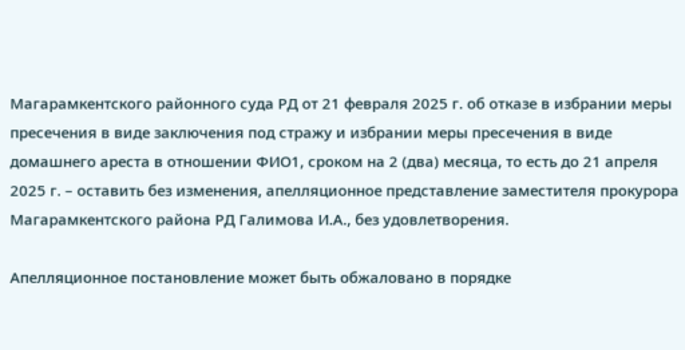Магарамкентского районного суда РД от 21 февраля 2025 г. об отказе в избрании меры пресечения в виде заключения под стражу и избрании меры пресечения в виде домашнего ареста в отношении ФИО1, сроком на 2 (два) месяца, то есть до 21 апреля 2025 г. – оставить без изменения, апелляционное представление заместителя прокурора Магарамкентского района РД Галимова И.А., без удовлетворения.

Апелляционное постановление может быть обжаловано в порядке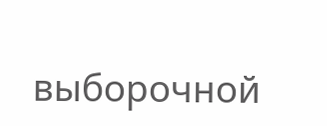выборочной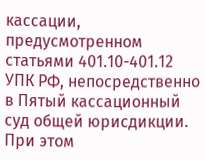кассации, предусмотренном статьями 401.10-401.12 УПК РФ, непосредственно в Пятый кассационный суд общей юрисдикции. При этом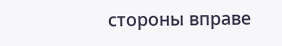стороны вправе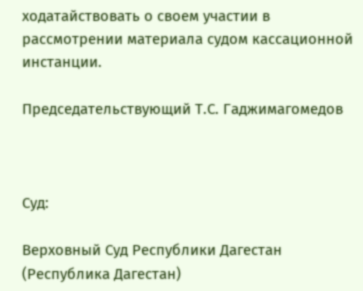ходатайствовать о своем участии в рассмотрении материала судом кассационной инстанции.

Председательствующий Т.С. Гаджимагомедов



Суд:

Верховный Суд Республики Дагестан (Республика Дагестан)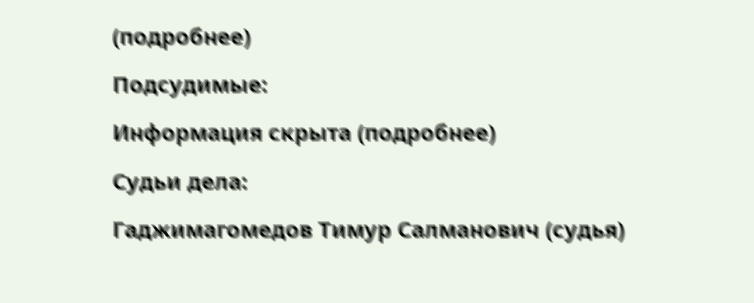(подробнее)

Подсудимые:

Информация скрыта (подробнее)

Судьи дела:

Гаджимагомедов Тимур Салманович (судья)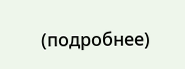(подробнее)